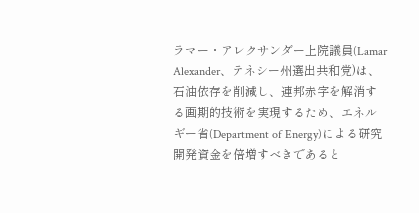ラマー・アレクサンダー上院議員(Lamar Alexander、テネシー州選出共和党)は、石油依存を削減し、連邦赤字を解消する画期的技術を実現するため、エネルギー省(Department of Energy)による研究開発資金を倍増すべきであると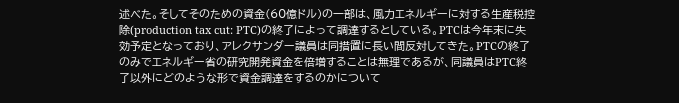述べた。そしてそのための資金(60億ドル)の一部は、風力エネルギーに対する生産税控除(production tax cut: PTC)の終了によって調達するとしている。PTCは今年末に失効予定となっており、アレクサンダー議員は同措置に長い間反対してきた。PTCの終了のみでエネルギー省の研究開発資金を倍増することは無理であるが、同議員はPTC終了以外にどのような形で資金調達をするのかについて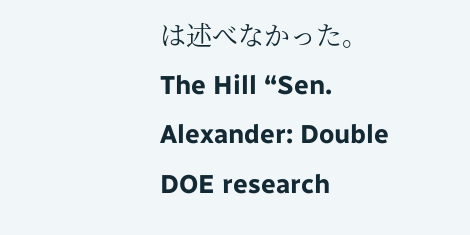は述べなかった。
The Hill “Sen. Alexander: Double DOE research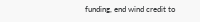funding, end wind credit to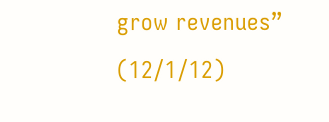grow revenues” (12/1/12)